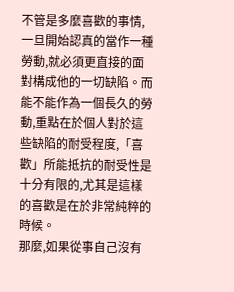不管是多麼喜歡的事情,一旦開始認真的當作一種勞動,就必須更直接的面對構成他的一切缺陷。而能不能作為一個長久的勞動,重點在於個人對於這些缺陷的耐受程度,「喜歡」所能抵抗的耐受性是十分有限的,尤其是這樣的喜歡是在於非常純粹的時候。
那麼,如果從事自己沒有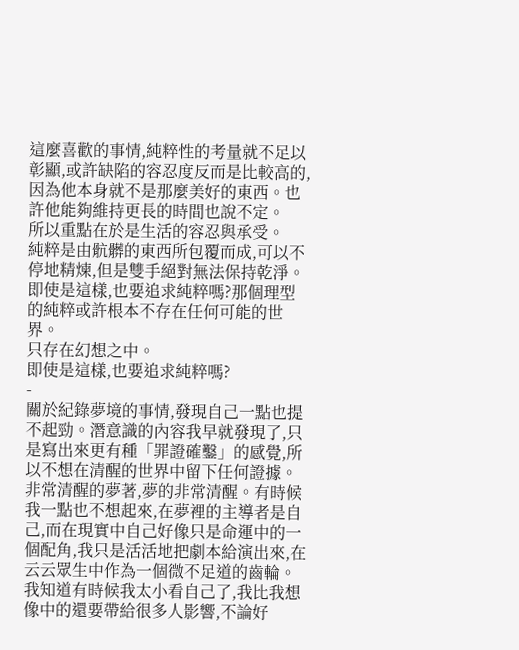這麼喜歡的事情,純粹性的考量就不足以彰顯,或許缺陷的容忍度反而是比較高的,因為他本身就不是那麼美好的東西。也許他能夠維持更長的時間也說不定。
所以重點在於是生活的容忍與承受。
純粹是由骯髒的東西所包覆而成,可以不停地精煉,但是雙手絕對無法保持乾淨。
即使是這樣,也要追求純粹嗎?那個理型的純粹或許根本不存在任何可能的世界。
只存在幻想之中。
即使是這樣,也要追求純粹嗎?
-
關於紀錄夢境的事情,發現自己一點也提不起勁。潛意識的內容我早就發現了,只是寫出來更有種「罪證確鑿」的感覺,所以不想在清醒的世界中留下任何證據。非常清醒的夢著,夢的非常清醒。有時候我一點也不想起來,在夢裡的主導者是自己,而在現實中自己好像只是命運中的一個配角,我只是活活地把劇本給演出來,在云云眾生中作為一個微不足道的齒輪。我知道有時候我太小看自己了,我比我想像中的還要帶給很多人影響,不論好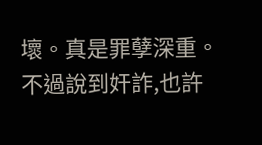壞。真是罪孽深重。
不過說到奸詐,也許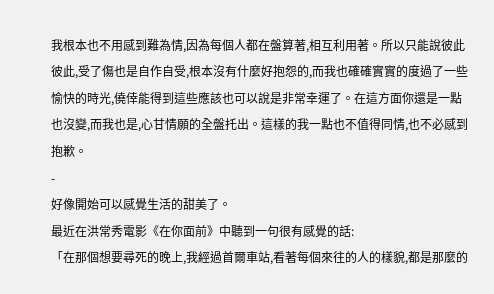我根本也不用感到難為情,因為每個人都在盤算著,相互利用著。所以只能說彼此彼此,受了傷也是自作自受,根本沒有什麼好抱怨的,而我也確確實實的度過了一些愉快的時光,僥倖能得到這些應該也可以說是非常幸運了。在這方面你還是一點也沒變,而我也是,心甘情願的全盤托出。這樣的我一點也不值得同情,也不必感到抱歉。
-
好像開始可以感覺生活的甜美了。
最近在洪常秀電影《在你面前》中聽到一句很有感覺的話:
「在那個想要尋死的晚上,我經過首爾車站,看著每個來往的人的樣貌,都是那麼的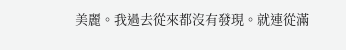美麗。我過去從來都沒有發現。就連從滿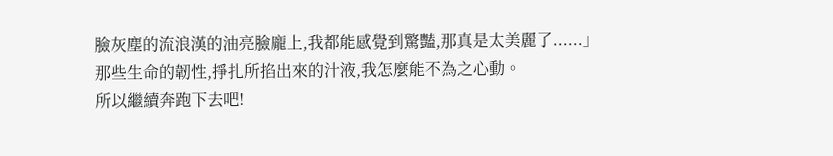臉灰塵的流浪漢的油亮臉龐上,我都能感覺到驚豔,那真是太美麗了......」
那些生命的韌性,掙扎所掐出來的汁液,我怎麼能不為之心動。
所以繼續奔跑下去吧!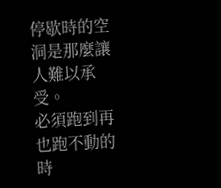停歇時的空洞是那麼讓人難以承受。
必須跑到再也跑不動的時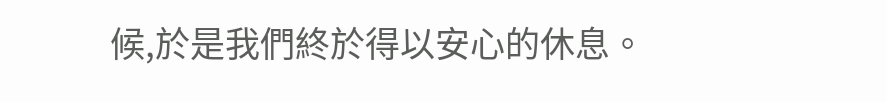候,於是我們終於得以安心的休息。